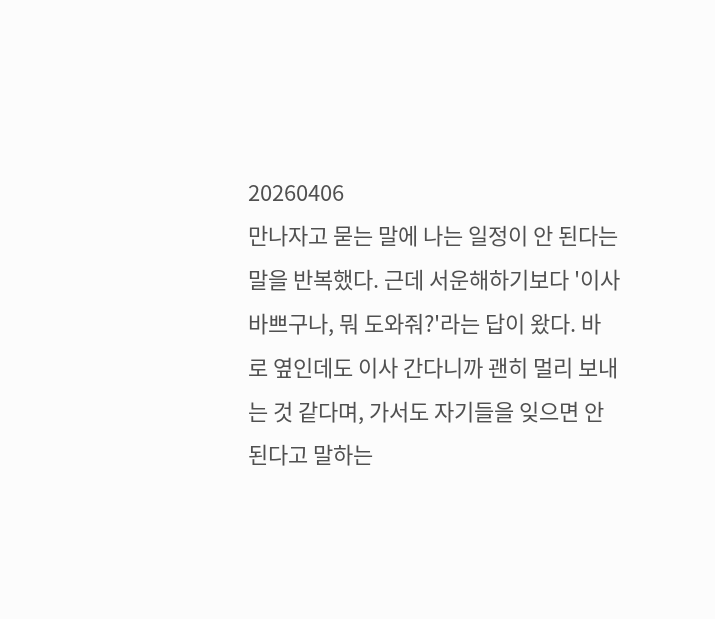20260406
만나자고 묻는 말에 나는 일정이 안 된다는 말을 반복했다. 근데 서운해하기보다 '이사 바쁘구나, 뭐 도와줘?'라는 답이 왔다. 바로 옆인데도 이사 간다니까 괜히 멀리 보내는 것 같다며, 가서도 자기들을 잊으면 안 된다고 말하는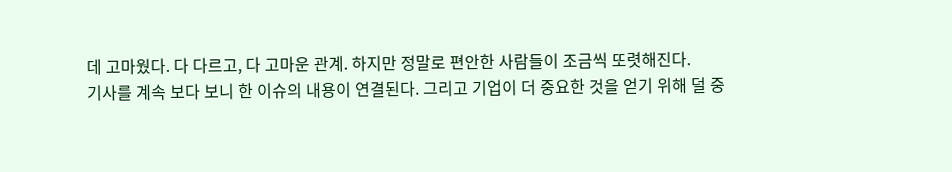데 고마웠다. 다 다르고, 다 고마운 관계. 하지만 정말로 편안한 사람들이 조금씩 또렷해진다.
기사를 계속 보다 보니 한 이슈의 내용이 연결된다. 그리고 기업이 더 중요한 것을 얻기 위해 덜 중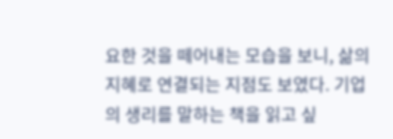요한 것을 떼어내는 모습을 보니, 삶의 지혜로 연결되는 지점도 보였다. 기업의 생리를 말하는 책을 읽고 싶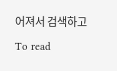어져서 검색하고 To read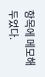항목에 메모해두었다.